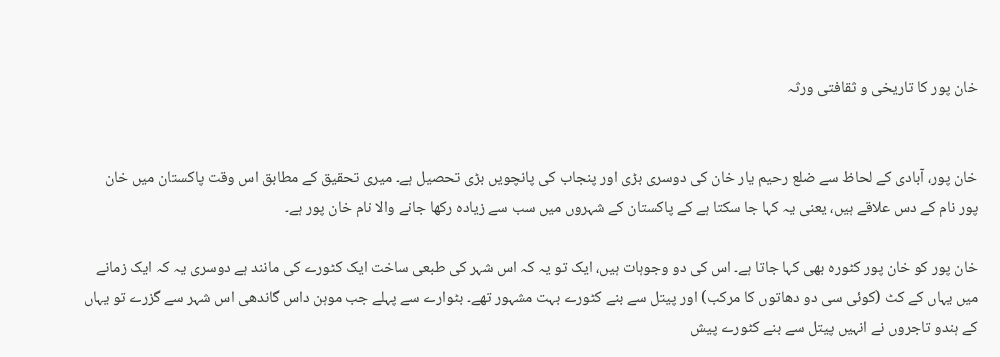خان پور کا تاریخی و ثقافتی ورثہ


خان پور، آبادی کے لحاظ سے ضلع رحیم یار خان کی دوسری بڑی اور پنجاب کی پانچویں بڑی تحصیل ہے۔ میری تحقیق کے مطابق اس وقت پاکستان میں خان پور نام کے دس علاقے ہیں، یعنی یہ کہا جا سکتا ہے کے پاکستان کے شہروں میں سب سے زیادہ رکھا جانے والا نام خان پور ہے۔

خان پور کو خان پور کٹورہ بھی کہا جاتا ہے۔ اس کی دو وجوہات ہیں، ایک تو یہ کہ اس شہر کی طبعی ساخت ایک کٹورے کی مانند ہے دوسری یہ کہ ایک زمانے میں یہاں کے کٹ (کوئی سی دو دھاتوں کا مرکب) اور پیتل سے بنے کٹورے بہت مشہور تھے۔ بٹوارے سے پہلے جب موہن داس گاندھی اس شہر سے گزرے تو یہاں کے ہندو تاجروں نے انہیں پیتل سے بنے کٹورے پیش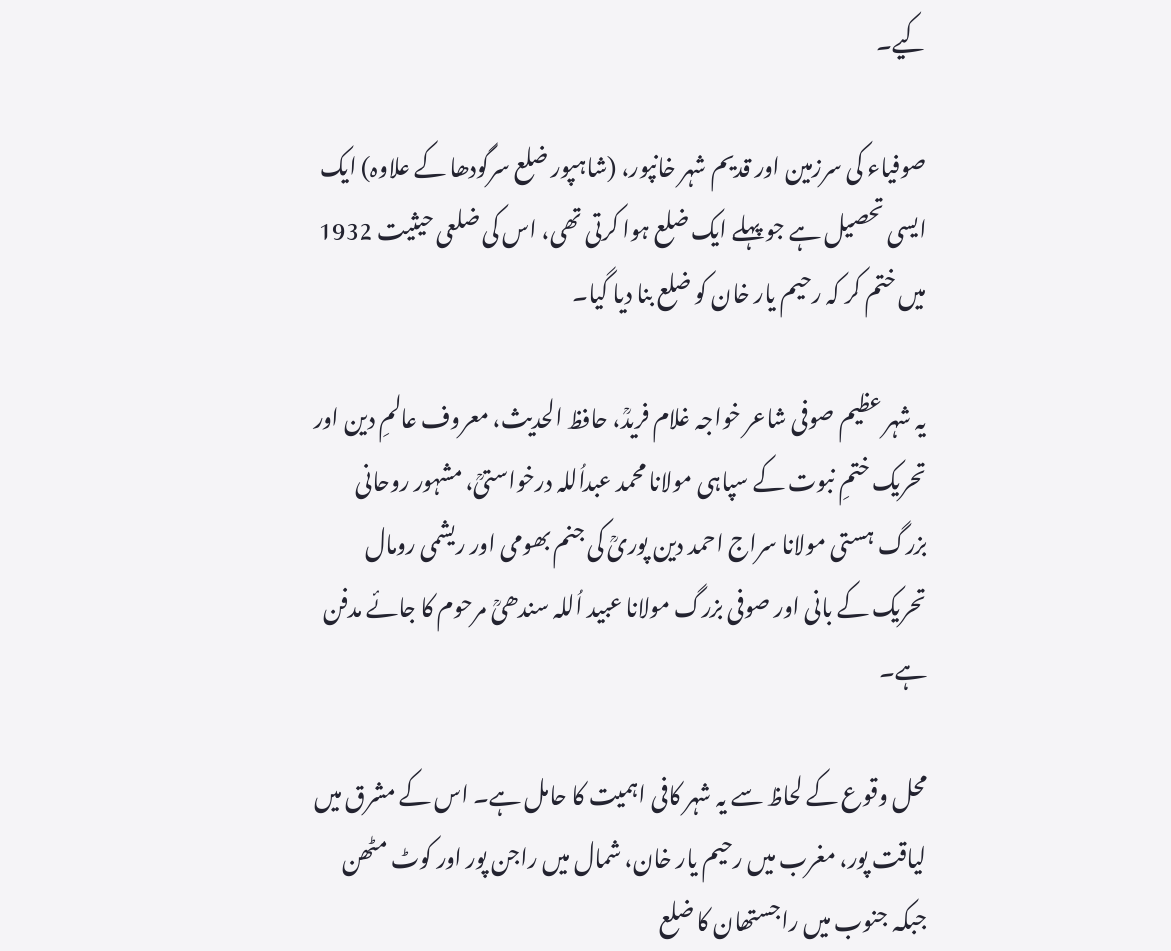کیے۔

صوفیاء کی سرزمین اور قدیم شہر خانپور، (شاہپور ضلع سرگودھا کے علاوہ) ایک ایسی تحصیل ہے جو پہلے ایک ضلع ہوا کرتی تھی، اس کی ضلعی حیثیت 1932 میں ختم کر کہ رحیم یار خان کو ضلع بنا دیا گیا۔

یہ شہر عظیم صوفی شاعر خواجہ غلام فریدؒ، حافظ الحدیث، معروف عالمِ دین اور تحریک ختمِ نبوت کے سپاہی مولانا محمد عبداُللہ درخواستیؒ، مشہور روحانی بزرگ ہستی مولانا سراج احمد دین پوریؒ کی جنم بھومی اور ریشمی رومال تحریک کے بانی اور صوفی بزرگ مولانا عبید اُللہ سندھیؒ مرحوم کا جائے مدفن ہے۔

محل وقوع کے لحاظ سے یہ شہر کافی اہمیت کا حامل ہے۔ اس کے مشرق میں لیاقت پور، مغرب میں رحیم یار خان، شمال میں راجن پور اور کوٹ مٹھن جبکہ جنوب میں راجستھان کا ضلع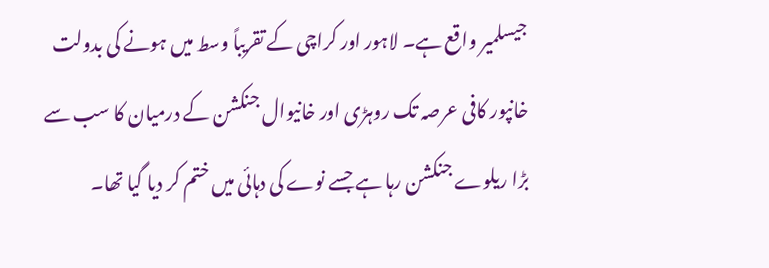جیسلمیر واقع ہے۔ لاہور اور کراچی کے تقریباً وسط میں ہونے کی بدولت خانپور کافی عرصہ تک روہڑی اور خانیوال جنکشن کے درمیان کا سب سے بڑا ریلوے جنکشن رہا ہے جسے نوے کی دہائی میں ختم کر دیا گیا تھا۔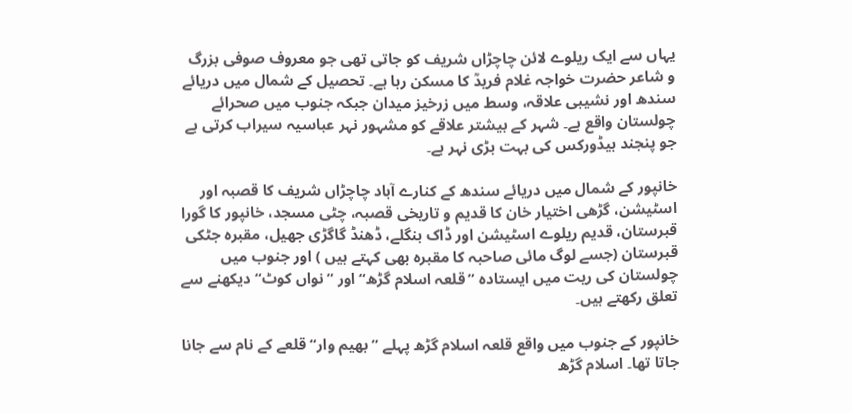یہاں سے ایک ریلوے لائن چاچڑاں شریف کو جاتی تھی جو معروف صوفی بزرگ و شاعر حضرت خواجہ غلام فریدؒ کا مسکن رہا ہے۔ تحصیل کے شمال میں دریائے سندھ اور نشیبی علاقہ، وسط میں زرخیز میدان جبکہ جنوب میں صحرائے چولستان واقع ہے۔ شہر کے بیشتر علاقے کو مشہور نہر عباسیہ سیراب کرتی ہے جو پنجند ہیڈورکس کی بہت بڑی نہر ہے۔

خانپور کے شمال میں دریائے سندھ کے کنارے آباد چاچڑاں شریف کا قصبہ اور اسٹیشن، گڑھی اختیار خان کا قدیم و تاریخی قصبہ، چٹی مسجد، خانپور کا گورا قبرستان، قدیم ریلوے اسٹیشن اور ڈاک بنگلے، ڈھنڈ گاگڑی جھیل، مقبرہ جٹکی قبرستان (جسے لوگ مائی صاحبہ کا مقبرہ بھی کہتے ہیں ) اور جنوب میں چولستان کی ریت میں ایستادہ ”قلعہ اسلام گڑھ“ اور ”نواں کوٹ“ دیکھنے سے تعلق رکھتے ہیں۔

خانپور کے جنوب میں واقع قلعہ اسلام گڑھ پہلے ”بھیم وار“ قلعے کے نام سے جانا جاتا تھا۔ اسلام گڑھ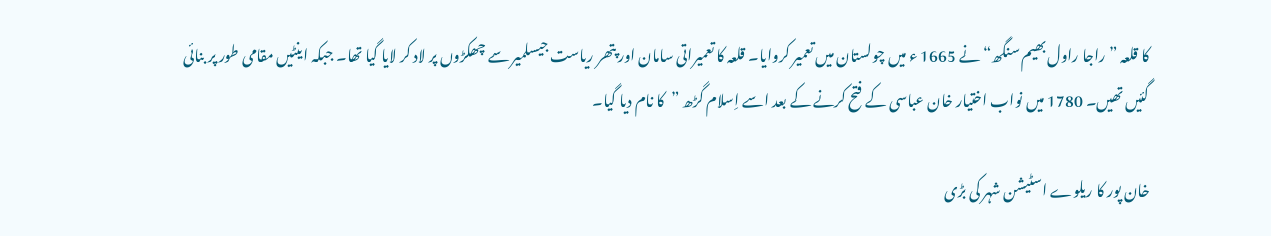کا قلعہ ”راجا راول بھیم سنگھ“ نے 1665 ء میں چولستان میں تعمیر کروایا۔ قلعہ کا تعمیراتی سامان اور پتھر ریاست جیسلمیر سے چھکڑوں پر لاد کر لایا گیا تھا۔ جبکہ اینٹیں مقامی طور پر بنائی گئیں تھیں۔ 1780 میں نواب اختیار خان عباسی کے فتح کرنے کے بعد اسے اِسلام گڑھ ”کا نام دیا گیا۔

خان پور کا ریلوے اسٹیشن شہر کی بڑی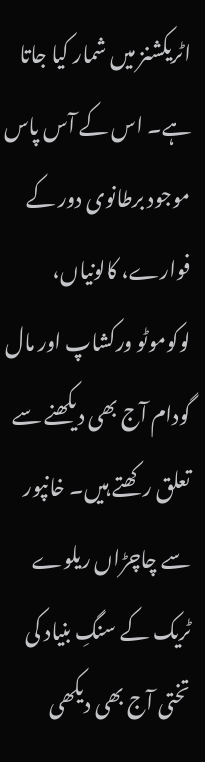اٹریکشنز میں شمار کیا جاتا ہے۔ اس کے آس پاس موجود برطانوی دور کے فوارے، کالونیاں، لوکوموٹو ورکشاپ اور مال گودام آج بھی دیکھنے سے تعلق رکھتے ہیں۔ خانپور سے چاچڑاں ریلوے ٹریک کے سنگِ بنیاد کی تختی آج بھی دیکھی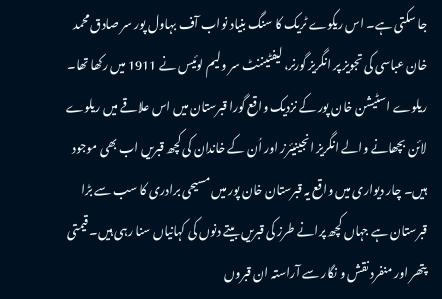جا سکتی ہے۔ اس ریکوے ٹریک کا سنگ بنیاد نواب آف بہاول پور سر صادق محمد خان عباسی کی تجویز پر انگریز گورنر، لیفٹیننٹ سر ولیم لوئیس نے 1911 میں رکھا تھا۔ ریلوے اسٹیشن خان پور کے نزدیک واقع گورا قبرستان میں اس علاقے میں ریلوے لائن بچھانے والے انگریز انجینیئرز اور اُن کے خاندان کی کچھ قبریں اب بھی موجود ہیں۔ چار دیواری میں واقع یہ قبرستان خان پور میں مسیحی برادری کا سب سے بڑا قبرستان ہے جہاں کچھ پرانے طرز کی قبریں بیتے دنوں کی کہانیاں سنا رہی ہیں۔ قیمتی پتھر اور منفرد نقش و نگار سے آراستہ ان قبروں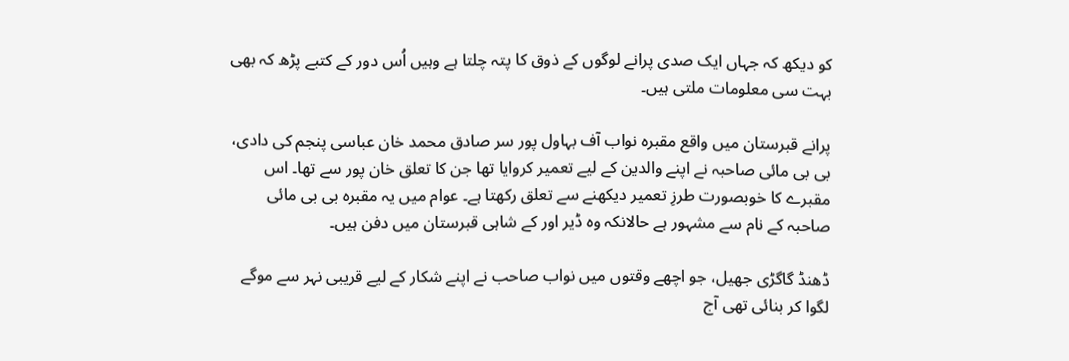کو دیکھ کہ جہاں ایک صدی پرانے لوگوں کے ذوق کا پتہ چلتا ہے وہیں اُس دور کے کتبے پڑھ کہ بھی بہت سی معلومات ملتی ہیں۔

پرانے قبرستان میں واقع مقبرہ نواب آف بہاول پور سر صادق محمد خان عباسی پنجم کی دادی، بی بی مائی صاحبہ نے اپنے والدین کے لیے تعمیر کروایا تھا جن کا تعلق خان پور سے تھا۔ اس مقبرے کا خوبصورت طرزِ تعمیر دیکھنے سے تعلق رکھتا ہے۔ عوام میں یہ مقبرہ بی بی مائی صاحبہ کے نام سے مشہور ہے حالانکہ وہ ڈیر اور کے شاہی قبرستان میں دفن ہیں۔

ڈھنڈ گاگڑی جھیل، جو اچھے وقتوں میں نواب صاحب نے اپنے شکار کے لیے قریبی نہر سے موگے لگوا کر بنائی تھی آج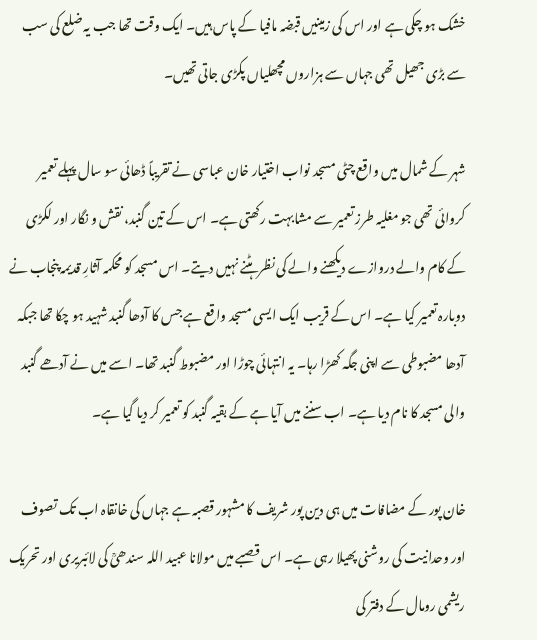خشک ہو چکی ہے اور اس کی زمینیں قبضہ مافیا کے پاس ہیں۔ ایک وقت تھا جب یہ ضلع کی سب سے بڑی جھیل تھی جہاں سے ہزاروں مچھلیاں پکڑی جاتی تھیں۔

شہر کے شمال میں واقع چٹی مسجد نواب اختیار خان عباسی نے تقریباً ڈھائی سو سال پہلے تعمیر کروائی تھی جو مغلیہ طرز تعمیر سے مشابہت رکھتی ہے۔ اس کے تین گنبد، نقش و نگار اور لکڑی کے کام والے دروازے دیکھنے والے کی نظر ہٹنے نہیں دیتے۔ اس مسجد کو محکمہ آثارِ قدیمہ پنجاب نے دوبارہ تعمیر کیا ہے۔ اس کے قریب ایک ایسی مسجد واقع ہے جس کا آدھا گنبد شہید ہو چکا تھا جبکہ آدھا مضبوطی سے اپنی جگہ کھڑا رہا۔ یہ انتہائی چوڑا اور مضبوط گنبد تھا۔ اسے میں نے آدھے گنبد والی مسجد کا نام دیا ہے۔ اب سننے میں آیا ہے کے بقیہ گنبد کو تعمیر کر دیا گیا ہے۔

خان پور کے مضافات میں ہی دین پور شریف کا مشہور قصبہ ہے جہاں کی خانقاہ اب تک تصوف اور وحدانیت کی روشنی پھیلا رہی ہے۔ اس قصبے میں مولانا عبید اللہ سندھیؒ کی لائبریری اور تحریک ریشمی رومال کے دفتر کی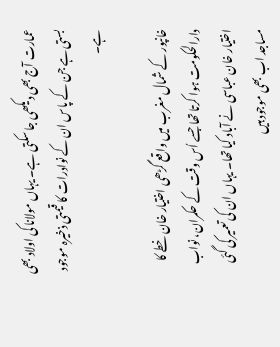عمارت آج بھی دیکھی جا سکتی ہے۔ یہاں مولانا کی اولاد بھی بستی ہے جن کے پاس ان کے نوادرات کا قیمتی ذخیرہ موجود ہے۔

خانپور کے شمال مغرب میں واقع گڑھی اختیار خان خطے کا دارالحکومت ہوا کرتا تھا جسے اُس وقت کے حکمران، نواب اختیار خان عباسی نے آباد کیا تھا۔ یہاں ان کی تعمیر کی گئی مساجد اب بھی موجود ہیں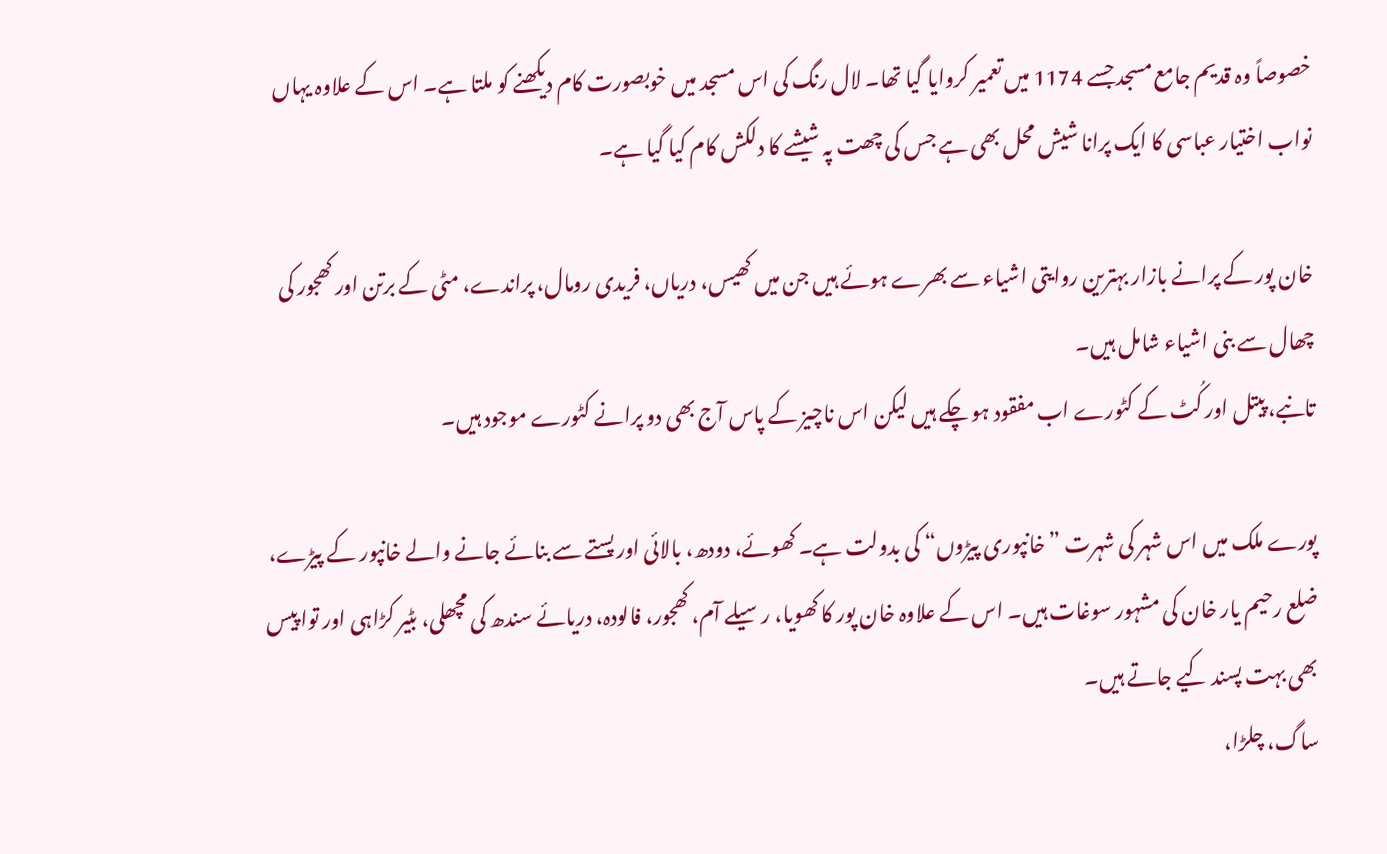خصوصاً وہ قدیم جامع مسجد جسے 1174 میں تعمیر کروایا گیا تھا۔ لال رنگ کی اس مسجد میں خوبصورت کام دیکھنے کو ملتا ہے۔ اس کے علاوہ یہاں نواب اختیار عباسی کا ایک پرانا شیش محل بھی ہے جس کی چھت پہ شیشے کا دلکش کام کیا گیا ہے۔

خان پور کے پرانے بازار بہترین روایتی اشیاء سے بھرے ہوئے ہیں جن میں کھیس، دریاں، فریدی رومال، پراندے، مٹی کے برتن اور کھجور کی چھال سے بنی اشیاء شامل ہیں۔
تانبے، پیتل اور کُٹ کے کٹورے اب مفقود ہو چکے ہیں لیکن اس ناچیز کے پاس آج بھی دو پرانے کٹورے موجود ہیں۔

پورے ملک میں اس شہر کی شہرت ”خانپوری پیڑوں“ کی بدولت ہے۔ کھوئے، دودھ، بالائی اور پستے سے بنائے جانے والے خانپور کے پیڑے، ضلع رحیم یار خان کی مشہور سوغات ہیں۔ اس کے علاوہ خان پور کا کھویا، رسیلے آم، کھجور، فالودہ، دریائے سندھ کی مچھلی، بٹیر کڑاہی اور توا پیس بھی بہت پسند کیے جاتے ہیں۔
ساگ، چلڑا،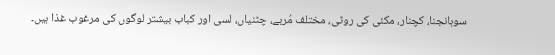سوہانجنا، کچنار، مکئی کی روٹی، مختلف مُربے، چٹنیاں، لسی اور کباب بیشتر لوگوں کی مرغوب غذا ہیں۔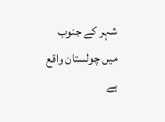شہر کے جنوب میں چولستان واقع ہے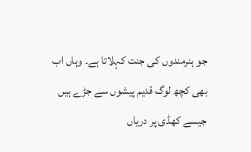جو ہنرمندوں کی جنت کہلاتا ہے۔ وہاں اب بھی کچھ لوگ قدیم پیشوں سے جڑے ہیں جیسے کھڈی پر دریاں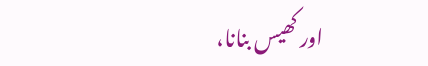اور کھیس بنانا،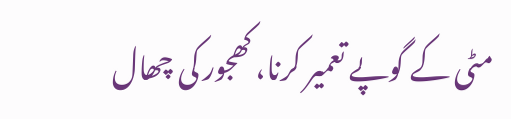مٹی کے گوپے تعمیر کرنا، کھجور کی چھال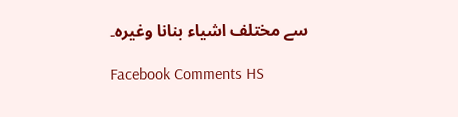سے مختلف اشیاء بنانا وغیرہ۔

Facebook Comments HS